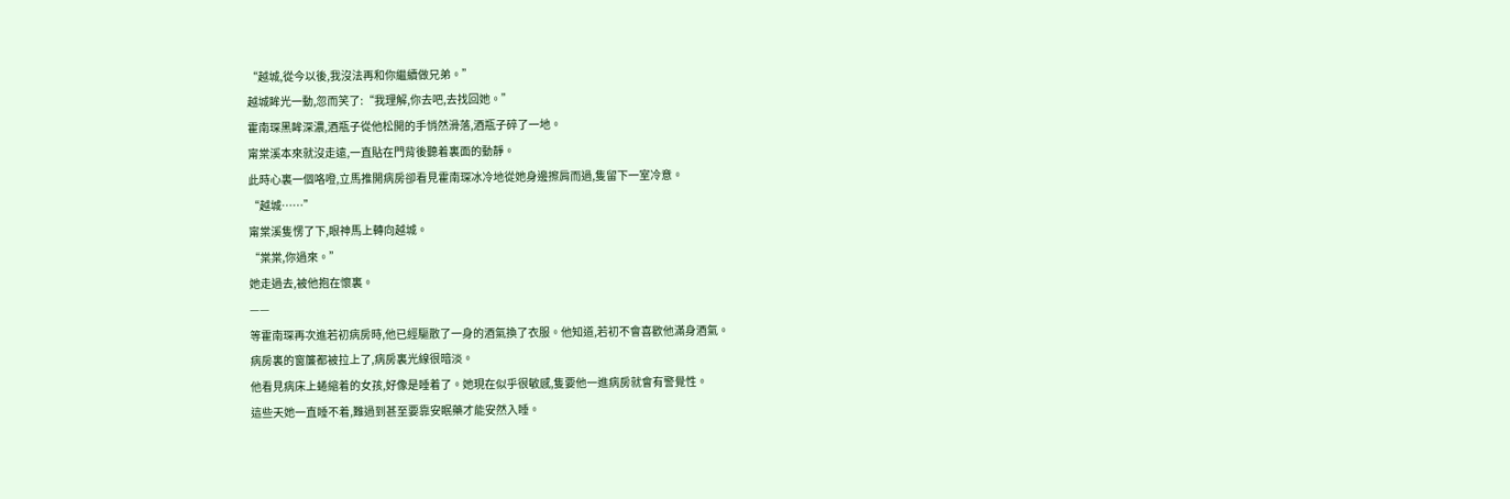“越城,從今以後,我沒法再和你繼續做兄弟。”
越城眸光一動,忽而笑了:“我理解,你去吧,去找回她。”
霍南琛黑眸深濃,酒瓶子從他松開的手悄然滑落,酒瓶子碎了一地。
甯棠溪本來就沒走遠,一直貼在門背後聽着裏面的動靜。
此時心裏一個咯噔,立馬推開病房卻看見霍南琛冰冷地從她身邊擦肩而過,隻留下一室冷意。
“越城……”
甯棠溪隻愣了下,眼神馬上轉向越城。
“棠棠,你過來。”
她走過去,被他抱在懷裏。
——
等霍南琛再次進若初病房時,他已經驅散了一身的酒氣換了衣服。他知道,若初不會喜歡他滿身酒氣。
病房裏的窗簾都被拉上了,病房裏光線很暗淡。
他看見病床上蜷縮着的女孩,好像是睡着了。她現在似乎很敏感,隻要他一進病房就會有警覺性。
這些天她一直睡不着,難過到甚至要靠安眠藥才能安然入睡。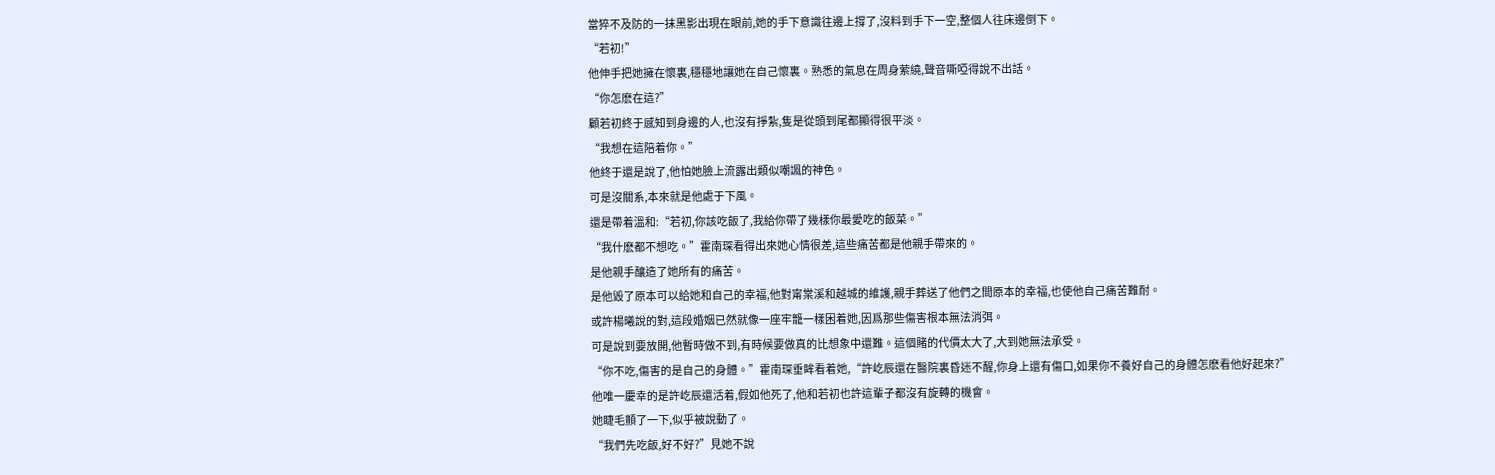當猝不及防的一抹黑影出現在眼前,她的手下意識往邊上撐了,沒料到手下一空,整個人往床邊倒下。
“若初!”
他伸手把她擁在懷裏,穩穩地讓她在自己懷裏。熟悉的氣息在周身萦繞,聲音嘶啞得說不出話。
“你怎麽在這?”
顧若初終于感知到身邊的人,也沒有掙紮,隻是從頭到尾都顯得很平淡。
“我想在這陪着你。”
他終于還是說了,他怕她臉上流露出類似嘲諷的神色。
可是沒關系,本來就是他處于下風。
還是帶着溫和:“若初,你該吃飯了,我給你帶了幾樣你最愛吃的飯菜。”
“我什麽都不想吃。”霍南琛看得出來她心情很差,這些痛苦都是他親手帶來的。
是他親手釀造了她所有的痛苦。
是他毀了原本可以給她和自己的幸福,他對甯棠溪和越城的維護,親手葬送了他們之間原本的幸福,也使他自己痛苦難耐。
或許楊曦說的對,這段婚姻已然就像一座牢籠一樣困着她,因爲那些傷害根本無法消弭。
可是說到要放開,他暫時做不到,有時候要做真的比想象中還難。這個賭的代價太大了,大到她無法承受。
“你不吃,傷害的是自己的身體。”霍南琛垂眸看着她,“許屹辰還在醫院裏昏迷不醒,你身上還有傷口,如果你不養好自己的身體怎麽看他好起來?”
他唯一慶幸的是許屹辰還活着,假如他死了,他和若初也許這輩子都沒有旋轉的機會。
她睫毛顫了一下,似乎被說動了。
“我們先吃飯,好不好?”見她不說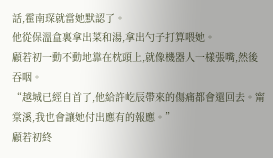話,霍南琛就當她默認了。
他從保溫盒裏拿出菜和湯,拿出勺子打算喂她。
顧若初一動不動地靠在枕頭上,就像機器人一樣張嘴,然後吞咽。
“越城已經自首了,他給許屹辰帶來的傷痛都會還回去。甯棠溪,我也會讓她付出應有的報應。”
顧若初終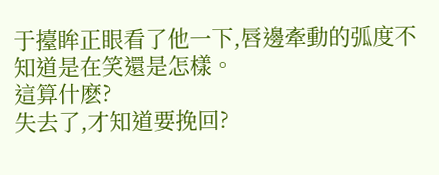于擡眸正眼看了他一下,唇邊牽動的弧度不知道是在笑還是怎樣。
這算什麽?
失去了,才知道要挽回?